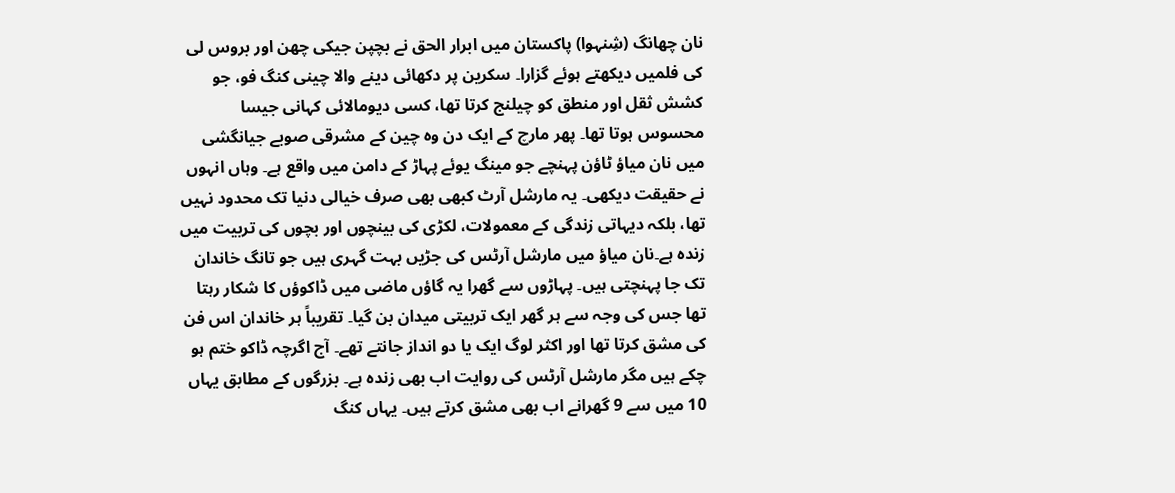نان چھانگ (شِنہوا) پاکستان میں ابرار الحق نے بچپن جیکی چھن اور بروس لی کی فلمیں دیکھتے ہوئے گزارا۔ سکرین پر دکھائی دینے والا چینی کنگ فو، جو کشش ثقل اور منطق کو چیلنج کرتا تھا، کسی دیومالائی کہانی جیسا محسوس ہوتا تھا۔ پھر مارچ کے ایک دن وہ چین کے مشرقی صوبے جیانگشی میں نان میاؤ ٹاؤن پہنچے جو مینگ یوئے پہاڑ کے دامن میں واقع ہے۔ وہاں انہوں نے حقیقت دیکھی۔ یہ مارشل آرٹ کبھی بھی صرف خیالی دنیا تک محدود نہیں تھا، بلکہ دیہاتی زندگی کے معمولات، لکڑی کی بینچوں اور بچوں کی تربیت میں زندہ ہے۔نان میاؤ میں مارشل آرٹس کی جڑیں بہت گہری ہیں جو تانگ خاندان تک جا پہنچتی ہیں۔ پہاڑوں سے گھرا یہ گاؤں ماضی میں ڈاکوؤں کا شکار رہتا تھا جس کی وجہ سے ہر گھر ایک تربیتی میدان بن گیا۔ تقریباً ہر خاندان اس فن کی مشق کرتا تھا اور اکثر لوگ ایک یا دو انداز جانتے تھے۔ آج اگرچہ ڈاکو ختم ہو چکے ہیں مگر مارشل آرٹس کی روایت اب بھی زندہ ہے۔ بزرگوں کے مطابق یہاں 10 میں سے 9 گھرانے اب بھی مشق کرتے ہیں۔ یہاں کنگ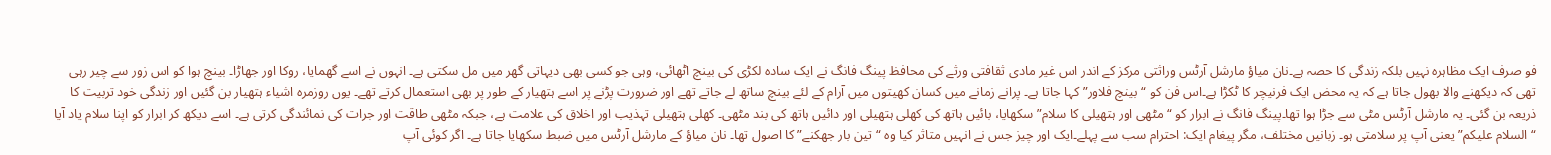فو صرف ایک مظاہرہ نہیں بلکہ زندگی کا حصہ ہے۔نان میاؤ مارشل آرٹس وراثتی مرکز کے اندر اس غیر مادی ثقافتی ورثے کی محافظ پینگ فانگ نے ایک سادہ لکڑی کی بینچ اٹھائی، وہی جو کسی بھی دیہاتی گھر میں مل سکتی ہے۔ انہوں نے اسے گھمایا، روکا اور جھاڑا۔ بینچ ہوا کو اس زور سے چیر رہی تھی کہ دیکھنے والا بھول جاتا ہے کہ یہ محض ایک فرنیچر کا ٹکڑا ہے۔اس فن کو “بینچ فلاور” کہا جاتا ہے۔ پرانے زمانے میں کسان کھیتوں میں آرام کے لئے بینچ ساتھ لے جاتے تھے اور ضرورت پڑنے پر اسے ہتھیار کے طور پر بھی استعمال کرتے تھے۔ یوں روزمرہ اشیاء ہتھیار بن گئیں اور زندگی خود تربیت کا ذریعہ بن گئی۔ یہ مارشل آرٹس مٹی سے جڑا ہوا تھا۔پینگ فانگ نے ابرار کو “مٹھی اور ہتھیلی کا سلام” سکھایا، بائیں ہاتھ کی کھلی ہتھیلی اور دائیں ہاتھ کی بند مٹھی۔ کھلی ہتھیلی تہذیب اور اخلاق کی علامت ہے، جبکہ مٹھی طاقت اور جرات کی نمائندگی کرتی ہے۔ اسے دیکھ کر ابرار کو اپنا سلام یاد آیا “السلام علیکم” یعنی آپ پر سلامتی ہو۔ زبانیں مختلف، مگر پیغام ایک: احترام سب سے پہلے۔ایک اور چیز جس نے انہیں متاثر کیا وہ “تین بار جھکنے” کا اصول تھا۔ نان میاؤ کے مارشل آرٹس میں ضبط سکھایا جاتا ہے۔ اگر کوئی آپ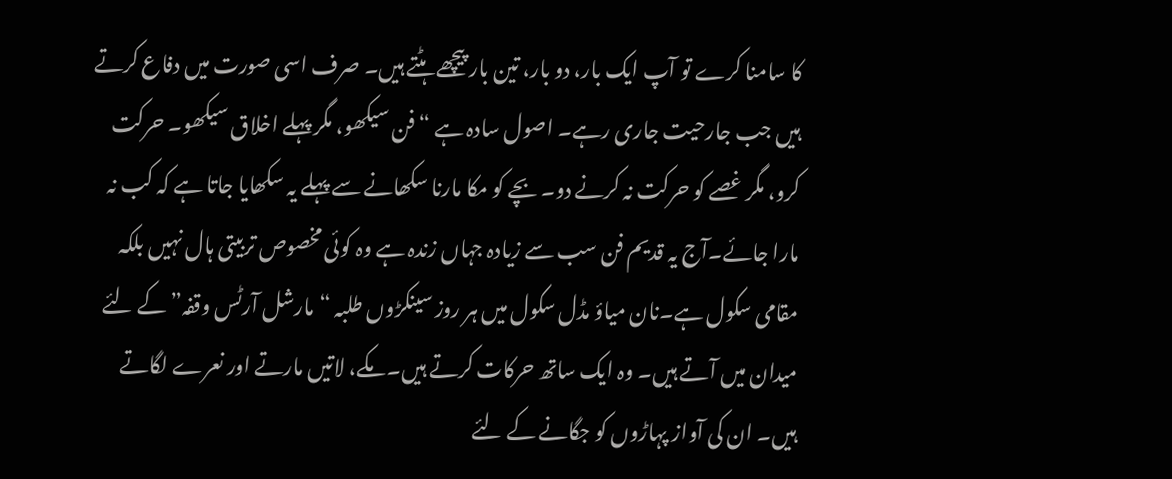کا سامنا کرے تو آپ ایک بار، دو بار، تین بار پیچھے ہٹتے ہیں۔ صرف اسی صورت میں دفاع کرتے ہیں جب جارحیت جاری رہے۔ اصول سادہ ہے “فن سیکھو، مگر پہلے اخلاق سیکھو۔ حرکت کرو، مگر غصے کو حرکت نہ کرنے دو۔ بچے کو مکا مارنا سکھانے سے پہلے یہ سکھایا جاتا ہے کہ کب نہ مارا جائے۔آج یہ قدیم فن سب سے زیادہ جہاں زندہ ہے وہ کوئی مخصوص تربیتی ہال نہیں بلکہ مقامی سکول ہے۔نان میاؤ مڈل سکول میں ہر روز سینکڑوں طلبہ “مارشل آرٹس وقفہ” کے لئے میدان میں آتے ہیں۔ وہ ایک ساتھ حرکات کرتے ہیں۔ مکے، لاتیں مارتے اور نعرے لگاتے ہیں۔ ان کی آواز پہاڑوں کو جگانے کے لئے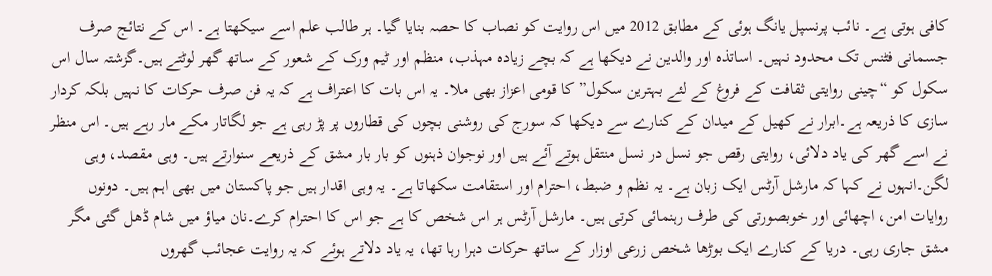کافی ہوتی ہے۔ نائب پرنسپل یانگ ہوئی کے مطابق 2012 میں اس روایت کو نصاب کا حصہ بنایا گیا۔ ہر طالب علم اسے سیکھتا ہے۔ اس کے نتائج صرف جسمانی فٹنس تک محدود نہیں۔ اساتذہ اور والدین نے دیکھا ہے کہ بچے زیادہ مہذب، منظم اور ٹیم ورک کے شعور کے ساتھ گھر لوٹتے ہیں۔گزشتہ سال اس سکول کو “چینی روایتی ثقافت کے فروغ کے لئے بہترین سکول” کا قومی اعزاز بھی ملا۔ یہ اس بات کا اعتراف ہے کہ یہ فن صرف حرکات کا نہیں بلکہ کردار سازی کا ذریعہ ہے۔ابرار نے کھیل کے میدان کے کنارے سے دیکھا کہ سورج کی روشنی بچوں کی قطاروں پر پڑ رہی ہے جو لگاتار مکے مار رہے ہیں۔ اس منظر نے اسے گھر کی یاد دلائی، روایتی رقص جو نسل در نسل منتقل ہوتے آئے ہیں اور نوجوان ذہنوں کو بار بار مشق کے ذریعے سنوارتے ہیں۔ وہی مقصد، وہی لگن۔انہوں نے کہا کہ مارشل آرٹس ایک زبان ہے۔ یہ نظم و ضبط، احترام اور استقامت سکھاتا ہے۔ یہ وہی اقدار ہیں جو پاکستان میں بھی اہم ہیں۔ دونوں روایات امن، اچھائی اور خوبصورتی کی طرف رہنمائی کرتی ہیں۔ مارشل آرٹس ہر اس شخص کا ہے جو اس کا احترام کرے۔نان میاؤ میں شام ڈھل گئی مگر مشق جاری رہی۔ دریا کے کنارے ایک بوڑھا شخص زرعی اوزار کے ساتھ حرکات دہرا رہا تھا، یہ یاد دلاتے ہوئے کہ یہ روایت عجائب گھروں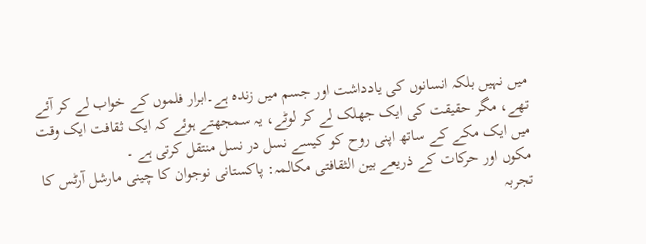میں نہیں بلکہ انسانوں کی یادداشت اور جسم میں زندہ ہے۔ابرار فلموں کے خواب لے کر آئے تھے، مگر حقیقت کی ایک جھلک لے کر لوٹے، یہ سمجھتے ہوئے کہ ایک ثقافت ایک وقت میں ایک مکے کے ساتھ اپنی روح کو کیسے نسل در نسل منتقل کرتی ہے ۔
مکوں اور حرکات کے ذریعے بین الثقافتی مکالمہ: پاکستانی نوجوان کا چینی مارشل آرٹس کا تجربہ